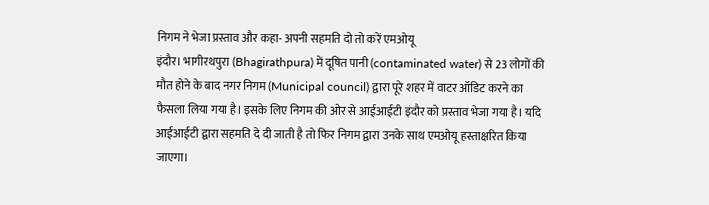निगम ने भेजा प्रस्ताव और कहा- अपनी सहमति दो तो करें एमओयू
इंदौर। भागीरथपुरा (Bhagirathpura) में दूषित पानी (contaminated water) से 23 लोगों की मौत होने के बाद नगर निगम (Municipal council) द्वारा पूरे शहर में वाटर ऑडिट करने का फैसला लिया गया है। इसके लिए निगम की ओर से आईआईटी इंदौर को प्रस्ताव भेजा गया है। यदि आईआईटी द्वारा सहमति दे दी जाती है तो फिर निगम द्वारा उनके साथ एमओयू हस्ताक्षरित किया जाएगा।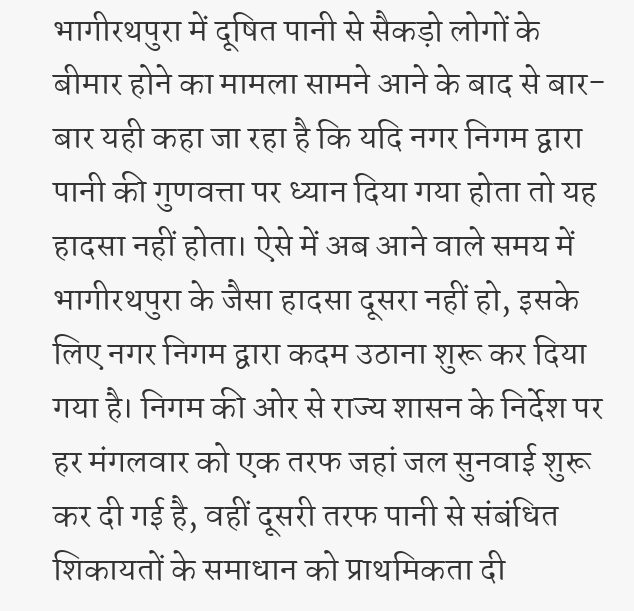भागीरथपुरा में दूषित पानी से सैकड़ो लोगों के बीमार होने का मामला सामने आने के बाद से बार-बार यही कहा जा रहा है कि यदि नगर निगम द्वारा पानी की गुणवत्ता पर ध्यान दिया गया होता तो यह हादसा नहीं होता। ऐसे में अब आने वाले समय में भागीरथपुरा के जैसा हादसा दूसरा नहीं हो, इसके लिए नगर निगम द्वारा कदम उठाना शुरू कर दिया गया है। निगम की ओर से राज्य शासन के निर्देश पर हर मंगलवार को एक तरफ जहां जल सुनवाई शुरू कर दी गई है, वहीं दूसरी तरफ पानी से संबंधित शिकायतों के समाधान को प्राथमिकता दी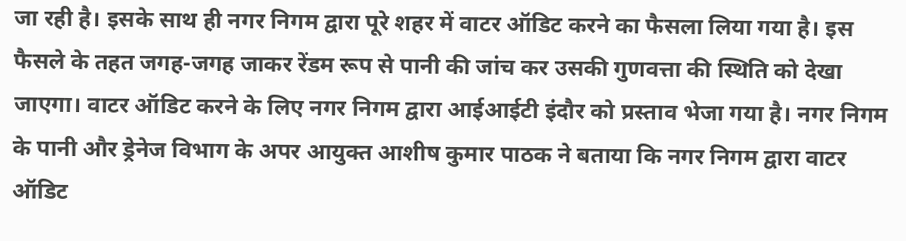जा रही है। इसके साथ ही नगर निगम द्वारा पूरे शहर में वाटर ऑडिट करने का फैसला लिया गया है। इस फैसले के तहत जगह-जगह जाकर रेंडम रूप से पानी की जांच कर उसकी गुणवत्ता की स्थिति को देखा जाएगा। वाटर ऑडिट करने के लिए नगर निगम द्वारा आईआईटी इंदौर को प्रस्ताव भेजा गया है। नगर निगम के पानी और ड्रेनेज विभाग के अपर आयुक्त आशीष कुमार पाठक ने बताया कि नगर निगम द्वारा वाटर ऑडिट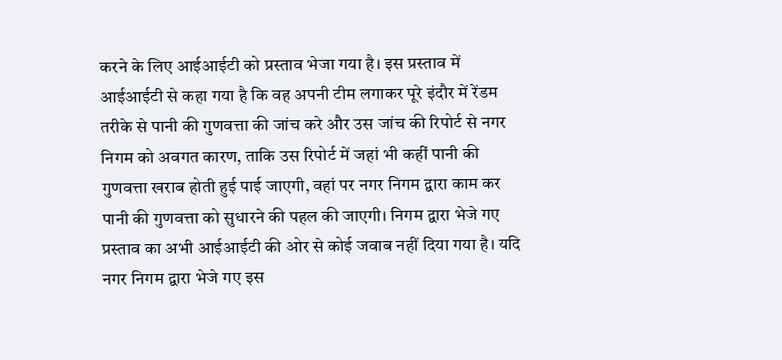करने के लिए आईआईटी को प्रस्ताव भेजा गया है। इस प्रस्ताव में आईआईटी से कहा गया है कि वह अपनी टीम लगाकर पूरे इंदौर में रेंडम तरीके से पानी की गुणवत्ता की जांच करे और उस जांच की रिपोर्ट से नगर निगम को अवगत कारण, ताकि उस रिपोर्ट में जहां भी कहीं पानी की गुणवत्ता खराब होती हुई पाई जाएगी, वहां पर नगर निगम द्वारा काम कर पानी की गुणवत्ता को सुधारने की पहल की जाएगी। निगम द्वारा भेजे गए प्रस्ताव का अभी आईआईटी की ओर से कोई जवाब नहीं दिया गया है। यदि नगर निगम द्वारा भेजे गए इस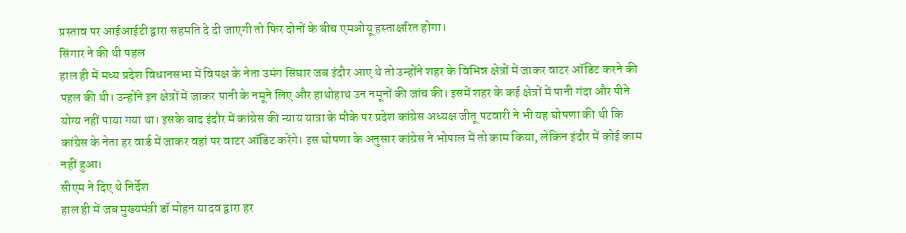प्रस्ताव पर आईआईटी द्वारा सहमति दे दी जाएगी तो फिर दोनों के बीच एमओयू हस्ताक्षरित होगा।
सिंगार ने की थी पहल
हाल ही में मध्य प्रदेश विधानसभा में विपक्ष के नेता उमंग सिंघार जब इंदौर आए थे तो उन्होंने शहर के विभिन्न क्षेत्रों में जाकर वाटर ऑडिट करने की पहल की थी। उन्होंने इन क्षेत्रों में जाकर पानी के नमूने लिए और हाथोहाथ उन नमूनों की जांच की। इसमें शहर के कई क्षेत्रों में पानी गंदा और पीने योग्य नहीं पाया गया था। इसके बाद इंदौर में कांग्रेस की न्याय यात्रा के मौके पर प्रदेश कांग्रेस अध्यक्ष जीतू पटवारी ने भी यह घोषणा की थी कि कांग्रेस के नेता हर वार्ड में जाकर वहां पर वाटर ऑडिट करेंगे। इस घोषणा के अनुसार कांग्रेस ने भोपाल में तो काम किया, लेकिन इंदौर में कोई काम नहीं हुआ।
सीएम ने दिए थे निर्देश
हाल ही में जब मुख्यमंत्री डॉ मोहन यादव द्वारा हर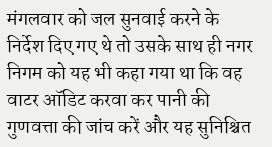मंगलवार को जल सुनवाई करने के निर्देश दिए गए थे तो उसके साथ ही नगर निगम को यह भी कहा गया था कि वह वाटर ऑडिट करवा कर पानी की गुणवत्ता की जांच करें और यह सुनिश्चित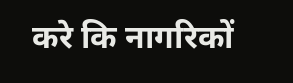करे कि नागरिकों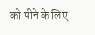को पीने के लिए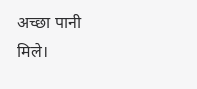अच्छा पानी मिले।